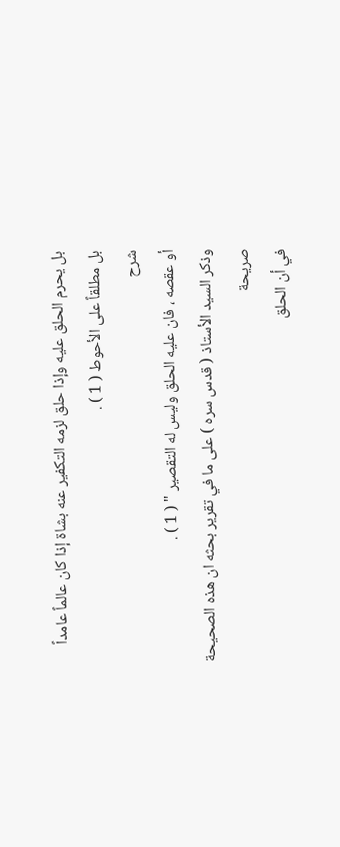بل يحرم الحلق عليه وإذا حلق لزمه التكفير عنه بشاة إذا كان عالماً عامداً
بل مطلقاً على الأحوط ( 1 ) .
شرح
أو عقصه ، فان عليه الحلق وليس له التقصير " ( 1 ) .
وذكر السيد الأستاذ ( قدس سره ) على ما في تقرير بحثه ان هذه الصحيحة صريحة
في أن الحلق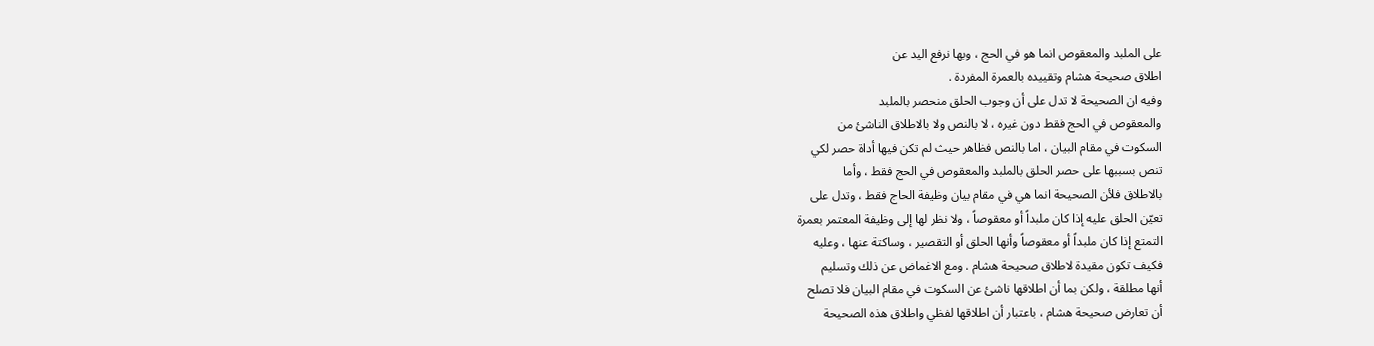على الملبد والمعقوص انما هو في الحج ، وبها نرفع اليد عن
اطلاق صحيحة هشام وتقييده بالعمرة المفردة .
وفيه ان الصحيحة لا تدل على أن وجوب الحلق منحصر بالملبد
والمعقوص في الحج فقط دون غيره ، لا بالنص ولا بالاطلاق الناشئ من
السكوت في مقام البيان ، اما بالنص فظاهر حيث لم تكن فيها أداة حصر لكي
تنص بسببها على حصر الحلق بالملبد والمعقوص في الحج فقط ، وأما
بالاطلاق فلأن الصحيحة انما هي في مقام بيان وظيفة الحاج فقط ، وتدل على
تعيّن الحلق عليه إذا كان ملبداً أو معقوصاً ، ولا نظر لها إلى وظيفة المعتمر بعمرة
التمتع إذا كان ملبداً أو معقوصاً وأنها الحلق أو التقصير ، وساكتة عنها ، وعليه
فكيف تكون مقيدة لاطلاق صحيحة هشام . ومع الاغماض عن ذلك وتسليم
أنها مطلقة ، ولكن بما أن اطلاقها ناشئ عن السكوت في مقام البيان فلا تصلح
أن تعارض صحيحة هشام ، باعتبار أن اطلاقها لفظي واطلاق هذه الصحيحة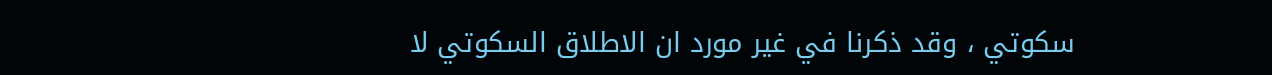سكوتي ، وقد ذكرنا في غير مورد ان الاطلاق السكوتي لا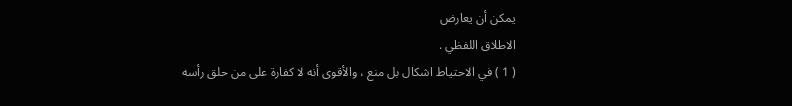يمكن أن يعارض
الاطلاق اللفظي .
( 1 ) في الاحتياط اشكال بل منع ، والأقوى أنه لا كفارة على من حلق رأسه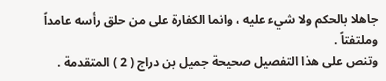جاهلا بالحكم ولا شيء عليه ، وانما الكفارة على من حلق رأسه عامداً وملتفتاً .
وتنص على هذا التفصيل صحيحة جميل بن دراج ( 2 ) المتقدمة .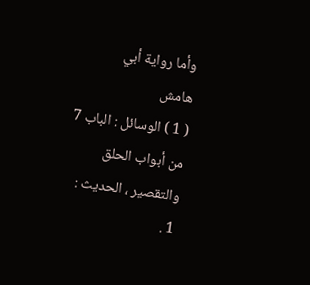وأما رواية أبي
هامش
( 1 ) الوسائل : الباب 7 من أبواب الحلق والتقصير ، الحديث : 1 .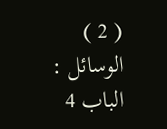( 2 ) الوسائل : الباب 4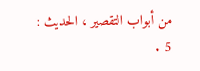من أبواب التقصير ، الحديث : 5 .